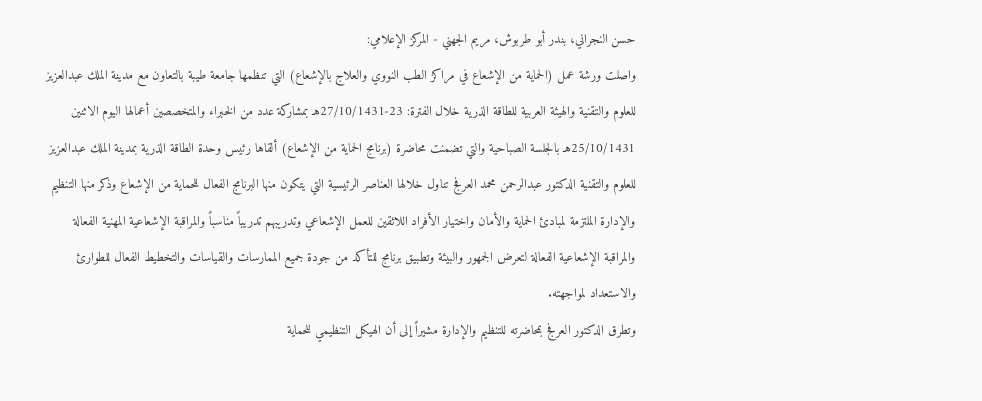حسن النجراني، بندر أبو طربوش، مريم الجهني - المركز الإعلامي:
واصلت ورشة عمل (الحماية من الإشعاع في مراكز الطب النووي والعلاج بالإشعاع) التي تنظمها جامعة طيبة بالتعاون مع مدينة الملك عبدالعزيز للعلوم والتقنية والهيئة العربية للطاقة الذرية خلال الفترة: 23-27/10/1431هـ بمشاركة عدد من الخبراء والمتخصصين أعمالها اليوم الاثنين 25/10/1431هـ بالجلسة الصباحية والتي تضمنت محاضرة (برنامج الحماية من الإشعاع) ألقاها رئيس وحدة الطاقة الذرية بمدينة الملك عبدالعزيز للعلوم والتقنية الدكتور عبدالرحمن محمد العرفج تناول خلالها العناصر الرئيسية التي يتكون منها البرنامج الفعال للحماية من الإشعاع وذكر منها التنظيم والإدارة الملتزمة لمبادئ الحماية والأمان واختيار الأفراد اللائقين للعمل الإشعاعي وتدريبهم تدريباً مناسباً والمراقبة الإشعاعية المهنية الفعالة والمراقبة الإشعاعية الفعالة لتعرض الجمهور والبيئة وتطبيق برنامج للتأكد من جودة جميع الممارسات والقياسات والتخطيط الفعال للطوارئ والاستعداد لمواجهته.
وتطرق الدكتور العرفج بمحاضرته للتنظيم والإدارة مشيراً إلى أن الهيكل التنظيمي للحماية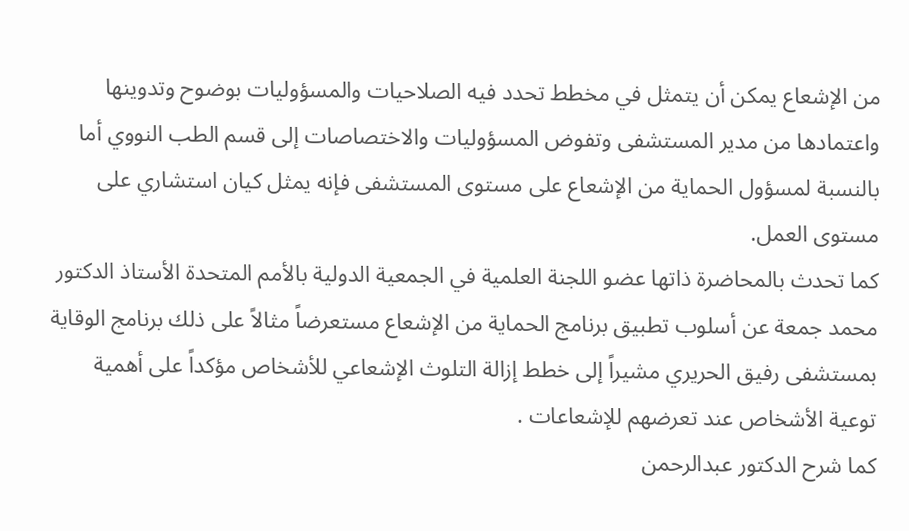من الإشعاع يمكن أن يتمثل في مخطط تحدد فيه الصلاحيات والمسؤوليات بوضوح وتدوينها واعتمادها من مدير المستشفى وتفوض المسؤوليات والاختصاصات إلى قسم الطب النووي أما بالنسبة لمسؤول الحماية من الإشعاع على مستوى المستشفى فإنه يمثل كيان استشاري على مستوى العمل.
كما تحدث بالمحاضرة ذاتها عضو اللجنة العلمية في الجمعية الدولية بالأمم المتحدة الأستاذ الدكتور محمد جمعة عن أسلوب تطبيق برنامج الحماية من الإشعاع مستعرضاً مثالاً على ذلك برنامج الوقاية بمستشفى رفيق الحريري مشيراً إلى خطط إزالة التلوث الإشعاعي للأشخاص مؤكداً على أهمية توعية الأشخاص عند تعرضهم للإشعاعات .
كما شرح الدكتور عبدالرحمن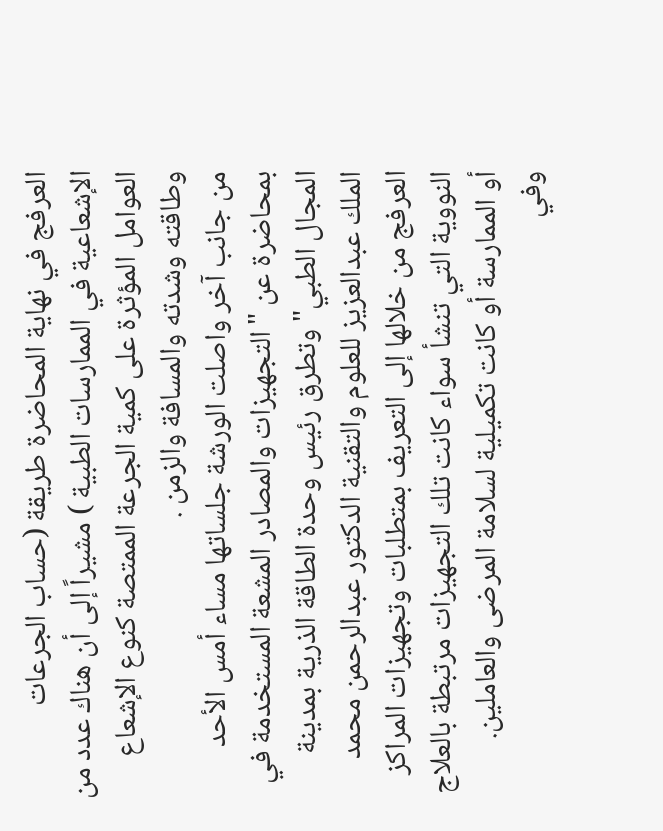العرفج في نهاية المحاضرة طريقة (حساب الجرعات الإشعاعية في الممارسات الطبية ) مشيراً إلى أن هناك عدد من العوامل المؤثرة على كمية الجرعة الممتصة كنوع الإشعاع وطاقته وشدته والمسافة والزمن .
من جانب آخر واصلت الورشة جلساتها مساء أمس الأحد بمحاضرة عن "التجهيزات والمصادر المشعة المستخدمة في المجال الطبي" وتطرق رئيس وحدة الطاقة الذرية بمدينة الملك عبدالعزيز للعلوم والتقنية الدكتور عبدالرحمن محمد العرفج من خلالها إلى التعريف بمتطلبات وتجهيزات المراكز النووية التي تنشأ سواء كانت تلك التجهيزات مرتبطة بالعلاج أو الممارسة أو كانت تكميلية لسلامة المرضى والعاملين.
وفي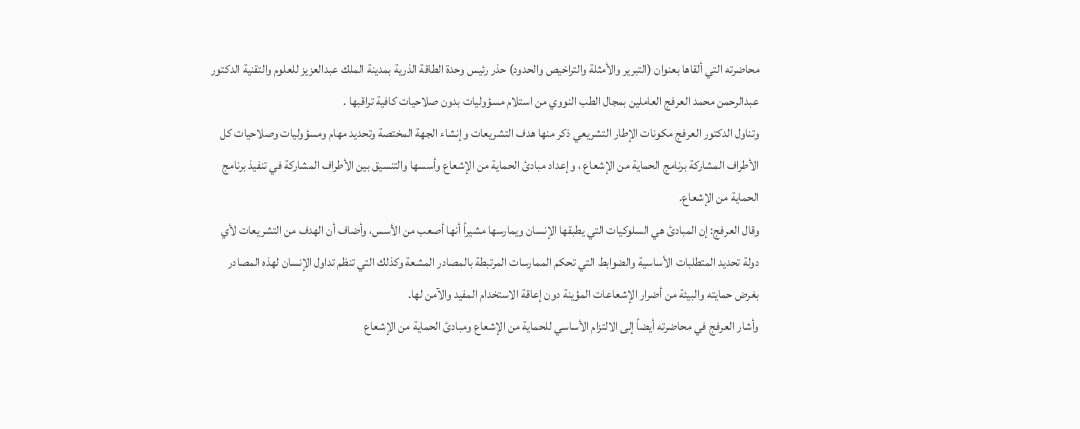محاضرته التي ألقاها بعنوان (التبرير والأمثلة والتراخيص والحدود) حذر رئيس وحدة الطاقة الذرية بمدينة الملك عبدالعزيز للعلوم والتقنية الدكتور عبدالرحمن محمد العرفج العاملين بمجال الطب النووي من استلام مسؤوليات بدون صلاحيات كافية تراقبها .
وتناول الدكتور العرفج مكونات الإطار التشريعي ذكر منها هدف التشريعات وإنشاء الجهة المختصة وتحديد مهام ومسؤوليات وصلاحيات كل الأطراف المشاركة برنامج الحماية من الإشعاع ، وإعداد مبادئ الحماية من الإشعاع وأسسها والتنسيق بين الأطراف المشاركة في تنفيذ برنامج الحماية من الإشعاع.
وقال العرفج: إن المبادئ هي السلوكيات التي يطبقها الإنسان ويمارسها مشيراً أنها أصعب من الأسس، وأضاف أن الهدف من التشريعات لأي دولة تحديد المتطلبات الأساسية والضوابط التي تحكم الممارسات المرتبطة بالمصادر المشعة وكذلك التي تنظم تداول الإنسان لهذه المصادر بغرض حمايته والبيئة من أضرار الإشعاعات المؤينة دون إعاقة الاستخدام المفيد والآمن لها.
وأشار العرفج في محاضرته أيضاً إلى الالتزام الأساسي للحماية من الإشعاع ومبادئ الحماية من الإشعاع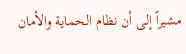مشيراً إلى أن نظام الحماية والأمان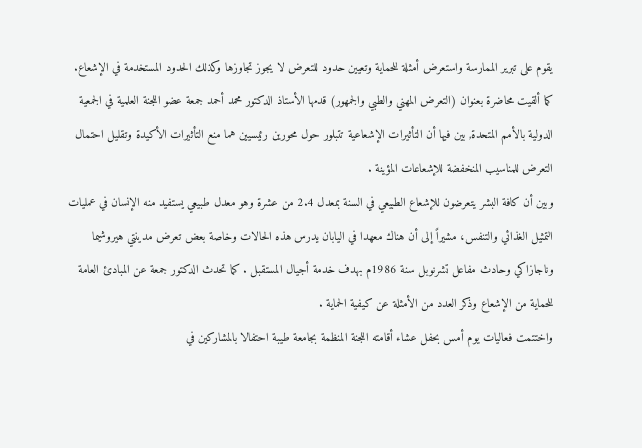يقوم على تبرير الممارسة واستعرض أمثلة للحماية وتعيين حدود للتعرض لا يجوز تجاوزها وكذلك الحدود المستخدمة في الإشعاع.
كما ألقيت محاضرة بعنوان (التعرض المهني والطبي والجمهور) قدمها الأستاذ الدكتور محمد أحمد جمعة عضو اللجنة العلمية في الجمعية الدولية بالأمم المتحدة, بين فيها أن التأثيرات الإشعاعية تتبلور حول محورين رئيسيين هما منع التأثيرات الأكيدة وتقليل احتمال التعرض للمناسيب المنخفضة للإشعاعات المؤينة .
وبين أن كافة البشر يتعرضون للإشعاع الطبيعي في السنة بمعدل 2.4 من عشرة وهو معدل طبيعي يستفيد منه الإنسان في عمليات التمثيل الغذائي والتنفس، مشيراً إلى أن هناك معهدا في اليابان يدرس هذه الحالات وخاصة بعض تعرض مدينتي هيروشيما وناجازاكي وحادث مفاعل تشرنوبل سنة 1986م بهدف خدمة أجيال المستقبل . كما تحدث الدكتور جمعة عن المبادئ العامة للحماية من الإشعاع وذكر العدد من الأمثلة عن كيفية الحماية .
واختتمت فعاليات يوم أمس بحفل عشاء أقامته اللجنة المنظمة بجامعة طيبة احتفالا بالمشاركين في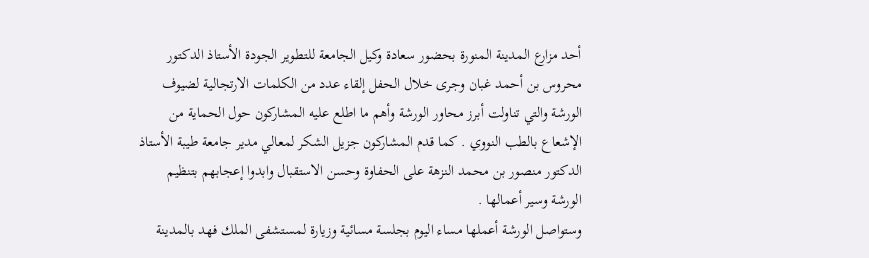أحد مزارع المدينة المنورة بحضور سعادة وكيل الجامعة للتطوير الجودة الأستاذ الدكتور محروس بن أحمد غبان وجرى خلال الحفل إلقاء عدد من الكلمات الارتجالية لضيوف الورشة والتي تناولت أبرز محاور الورشة وأهم ما اطلع عليه المشاركون حول الحماية من الإشعاع بالطب النووي . كما قدم المشاركون جزيل الشكر لمعالي مدير جامعة طيبة الأستاذ الدكتور منصور بن محمد النزهة على الحفاوة وحسن الاستقبال وابدوا إعجابهم بتنظيم الورشة وسير أعمالها .
وستواصل الورشة أعملها مساء اليوم بجلسة مسائية وزيارة لمستشفى الملك فهد بالمدينة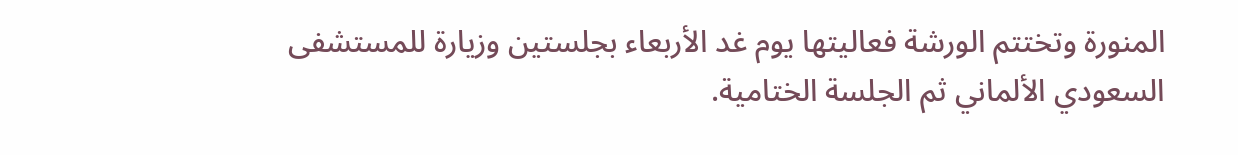المنورة وتختتم الورشة فعاليتها يوم غد الأربعاء بجلستين وزيارة للمستشفى السعودي الألماني ثم الجلسة الختامية.